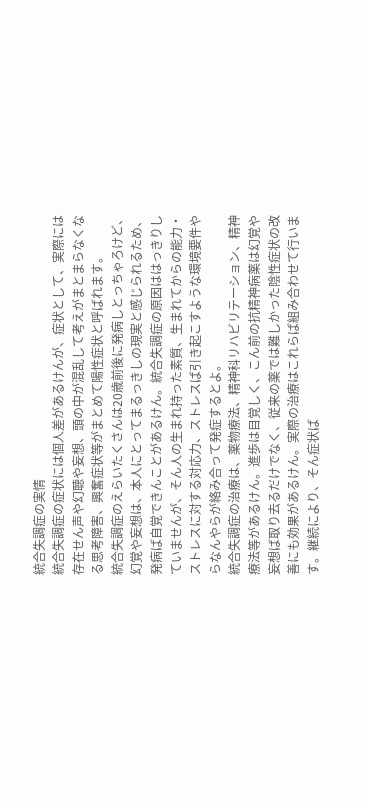統合失調症の実情
統合失調症の症状には個人差があるけんが、症状として、実際には存在せん声や幻聴や妄想、頭の中が混乱して考えがまとまらなくなる思考障害、興奮症状等がまとめて陽性症状と呼ばれます。
統合失調症のえらいたくさんは20歳前後に発病しとっちゃろけど、幻覚や妄想は、本人にとってまるっきしの現実と感じられるため、発病ば自覚できんことがあるけん。統合失調症の原因ははっきりしていませんが、そん人の生まれ持った素質、生まれてからの能力・ストレスに対する対応力、ストレスば引き起こすような環境要件やらなんやらが絡み合って発症するとよ。
統合失調症の治療は、薬物療法、精神科リハビリテーション、精神療法等があるけん。進歩は目覚しく、こん前の抗精神病薬は幻覚や妄想ば取り去るだけでなく、従来の薬では難しかった陰性症状の改善にも効果があるけん。実際の治療はこれらば組み合わせて行います。継続により、そん症状ば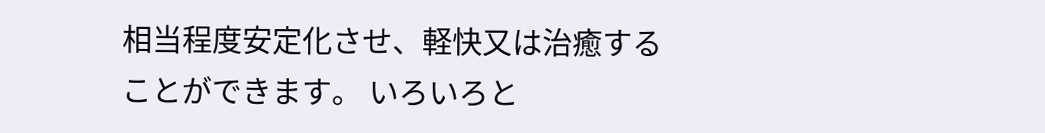相当程度安定化させ、軽快又は治癒することができます。 いろいろと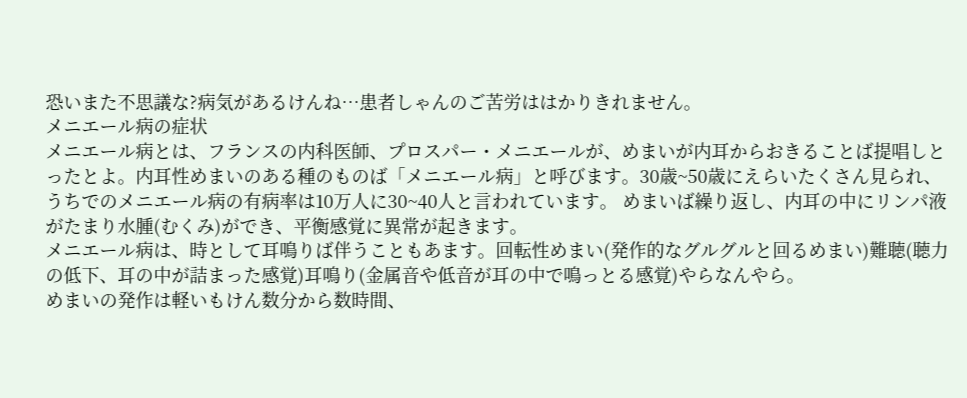恐いまた不思議な?病気があるけんね…患者しゃんのご苦労ははかりきれません。
メニエール病の症状
メニエール病とは、フランスの内科医師、プロスパー・メニエールが、めまいが内耳からおきることば提唱しとったとよ。内耳性めまいのある種のものば「メニエール病」と呼びます。30歳~50歳にえらいたくさん見られ、うちでのメニエール病の有病率は10万人に30~40人と言われています。 めまいば繰り返し、内耳の中にリンパ液がたまり水腫(むくみ)ができ、平衡感覚に異常が起きます。
メニエール病は、時として耳鳴りば伴うこともあます。回転性めまい(発作的なグルグルと回るめまい)難聴(聴力の低下、耳の中が詰まった感覚)耳鳴り(金属音や低音が耳の中で鳴っとる感覚)やらなんやら。
めまいの発作は軽いもけん数分から数時間、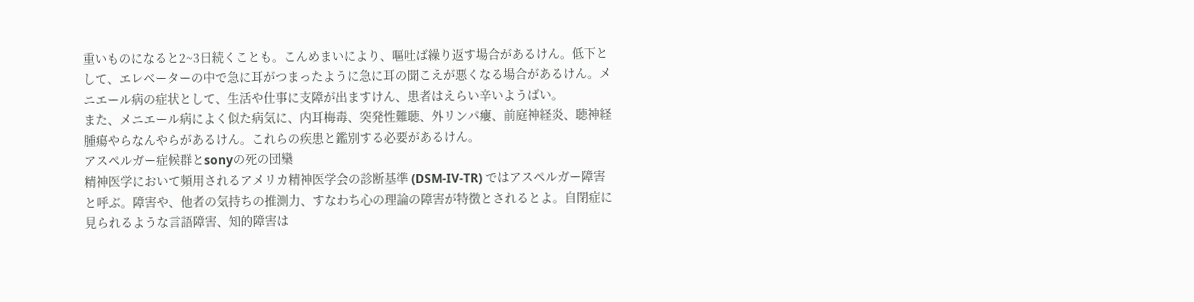重いものになると2~3日続くことも。こんめまいにより、嘔吐ば繰り返す場合があるけん。低下として、エレベーターの中で急に耳がつまったように急に耳の聞こえが悪くなる場合があるけん。メニエール病の症状として、生活や仕事に支障が出ますけん、患者はえらい辛いようばい。
また、メニエール病によく似た病気に、内耳梅毒、突発性難聴、外リンパ瘻、前庭神経炎、聴神経腫瘍やらなんやらがあるけん。これらの疾患と鑑別する必要があるけん。
アスペルガー症候群とsonyの死の団欒
精神医学において頻用されるアメリカ精神医学会の診断基準 (DSM-IV-TR) ではアスペルガー障害と呼ぶ。障害や、他者の気持ちの推測力、すなわち心の理論の障害が特徴とされるとよ。自閉症に見られるような言語障害、知的障害は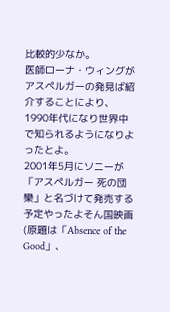比較的少なか。
医師ローナ・ウィングがアスペルガーの発見ば紹介することにより、1990年代になり世界中で知られるようになりよったとよ。
2001年5月にソニーが「アスペルガー 死の団欒」と名づけて発売する予定やったよそん国映画(原題は「Absence of the Good」、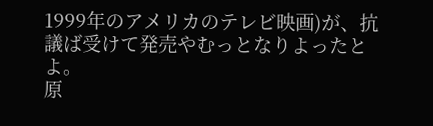1999年のアメリカのテレビ映画)が、抗議ば受けて発売やむっとなりよったとよ。
原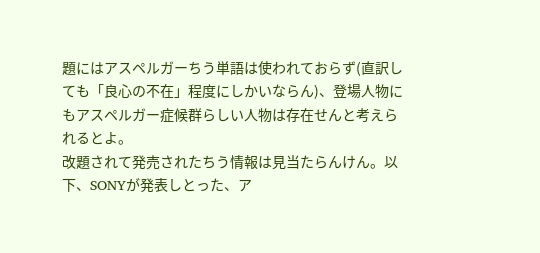題にはアスペルガーちう単語は使われておらず(直訳しても「良心の不在」程度にしかいならん)、登場人物にもアスペルガー症候群らしい人物は存在せんと考えられるとよ。
改題されて発売されたちう情報は見当たらんけん。以下、SONYが発表しとった、ア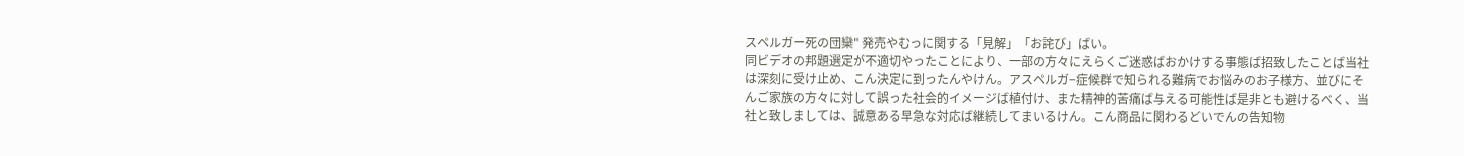スペルガー死の団欒" 発売やむっに関する「見解」「お詫び」ばい。
同ビデオの邦題選定が不適切やったことにより、一部の方々にえらくご迷惑ばおかけする事態ば招致したことば当社は深刻に受け止め、こん決定に到ったんやけん。アスペルガ−症候群で知られる難病でお悩みのお子様方、並びにそんご家族の方々に対して誤った社会的イメージば植付け、また精神的苦痛ば与える可能性ば是非とも避けるべく、当社と致しましては、誠意ある早急な対応ば継続してまいるけん。こん商品に関わるどいでんの告知物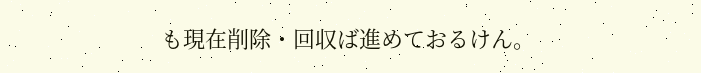も現在削除・回収ば進めておるけん。